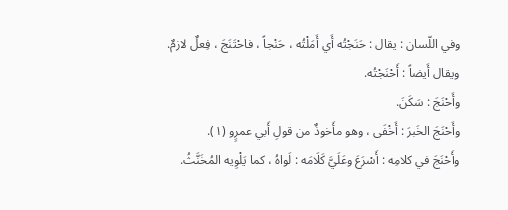وفي اللّسان : يقال : حَنَجْتُه أَي أَمَلْتُه ، حَنْجاً ، فاحْتَنَجَ ، فِعلٌ لازمٌ.
ويقال أَيضاً : أَحْنَجْتُه.
وأَحْنَجَ : سَكَنَ.
وأَحْنَجَ الخَبرَ : أَخْفَى ، وهو مأَخوذٌ من قولِ أَبي عمرٍو (١).
وأَحْنَجَ في كلامِه : أَسْرَعَ وعَلَيَّ كَلَامَه : لَواهُ ، كما يَلْوِيه المُخَنَّثُ.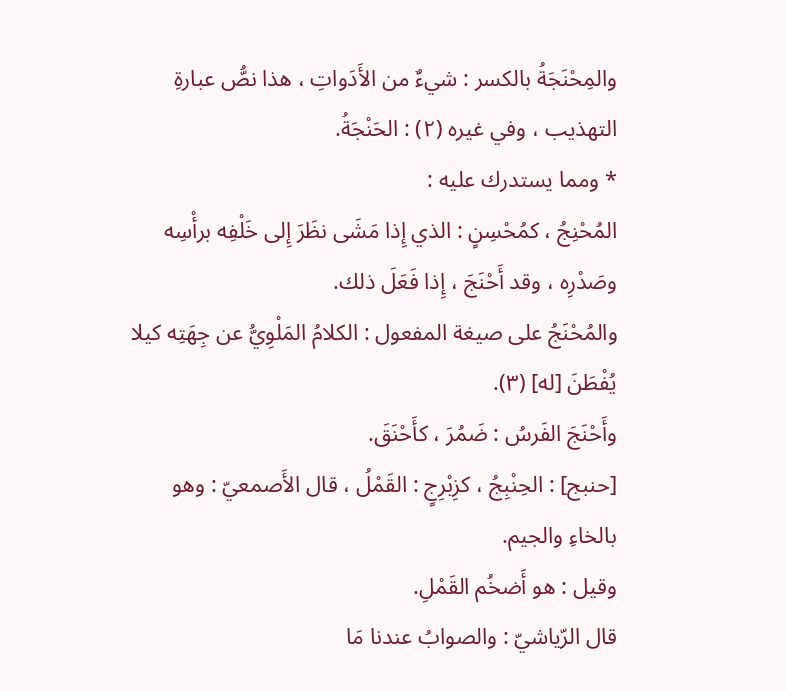والمِحْنَجَةُ بالكسر : شيءٌ من الأَدَواتِ ، هذا نصُّ عبارةِ التهذيب ، وفي غيره (٢) : الحَنْجَةُ.
* ومما يستدرك عليه :
المُحْنِجُ ، كمُحْسِنٍ : الذي إِذا مَشَى نظَرَ إِلى خَلْفِه برأْسِه وصَدْرِه ، وقد أَحْنَجَ ، إِذا فَعَلَ ذلك.
والمُحْنَجُ على صيغة المفعول : الكلامُ المَلْوِيُّ عن جِهَتِه كيلا يُفْطَنَ [له] (٣).
وأَحْنَجَ الفَرسُ : ضَمُرَ ، كأَحْنَقَ.
[حنبج] : الحِنْبِجُ ، كزِبْرِجٍ : القَمْلُ ، قال الأَصمعيّ : وهو بالخاءِ والجيم.
وقيل : هو أَضخُم القَمْلِ.
قال الرّياشيّ : والصوابُ عندنا مَا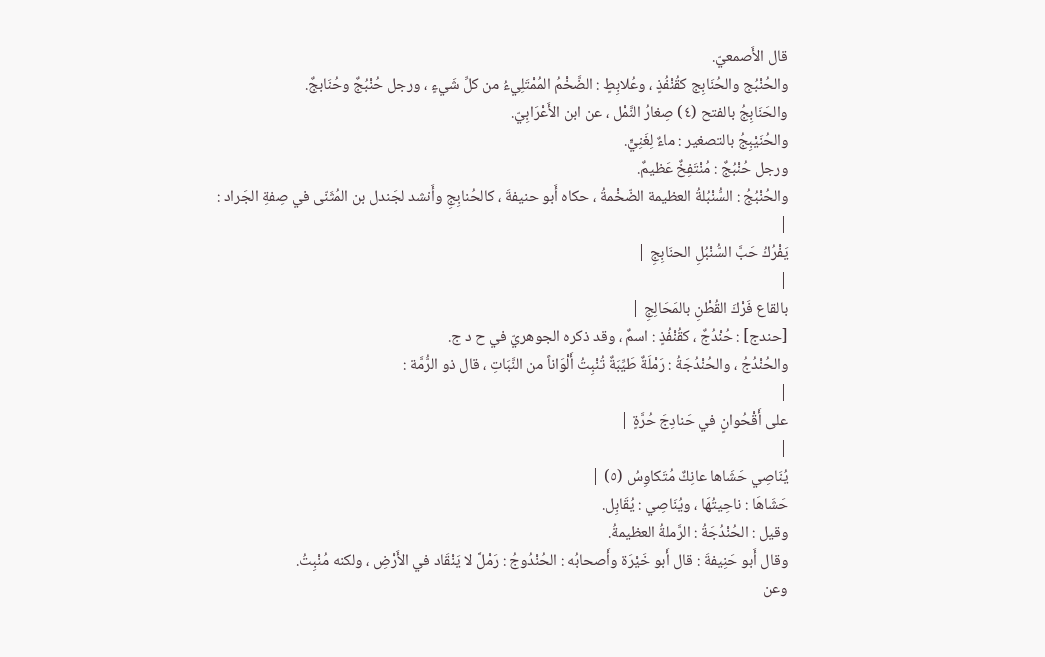قال الأَصمعيّ.
والحُنْبُج والحُنَابِج كقُنْفُذٍ ، وعُلابِطٍ : الضَّخْمُ المُمْتَلِيءُ من كلِّ شَيءٍ ، ورجل حُنْبُجٌ وحُنَابجٌ.
والحَنَابِجُ بالفتح (٤) صِغارُ النَّمْل ، عن ابن الأَعْرَابِيّ.
والحُنَيْبِجُ بالتصغير : ماءٌ لِغَنِيٍّ.
ورجل حُنْبُجٌ : مُنْتَفِخٌ عَظيمٌ.
والحُنْبُجُ : السُّنْبُلةُ العظيمة الضّخْمةُ ، حكاه أَبو حنيفةَ ، كالحُنابِجِ وأَنشد لجَندل بن المُثَنّى في صِفةِ الجَراد :
|
يَفْرُكُ حَبَّ السُّنْبُلِ الحنَابِجِ |
|
بالقاع فَرْكَ القُطْنِ بالمَحَالِجِ |
[حندج] : حُنْدُجٌ ، كقُنْفُذٍ : اسمٌ ، وقد ذكره الجوهريّ في ح د ج.
والحُنْدُجُ ، والحُنْدُجَةُ : رَمْلَةٌ طَيِّبَةٌ تُنْبِتُ أَلْوَاناً من النَّبَاتِ ، قال ذو الرُّمَّة :
|
على أَقْحُوانٍ في حَنادِجَ حُرَّةٍ |
|
يُنَاصِي حَشَاها عانِكٌ مُتَكاوِسُ (٥) |
حَشَاهَا : ناحِيتُهَا ، ويُنَاصِي : يُقَابِل.
وقيل : الحُنْدُجَةُ : الرَّملةُ العظيمةُ.
وقال أَبو حَنِيفةَ : قال أَبو خَيْرَة وأَصحابُه : الحُنْدُوجُ : رَمْلَّ لا يَنْقَاد في الأَرْضِ ، ولكنه مُنْبِتُ.
وعن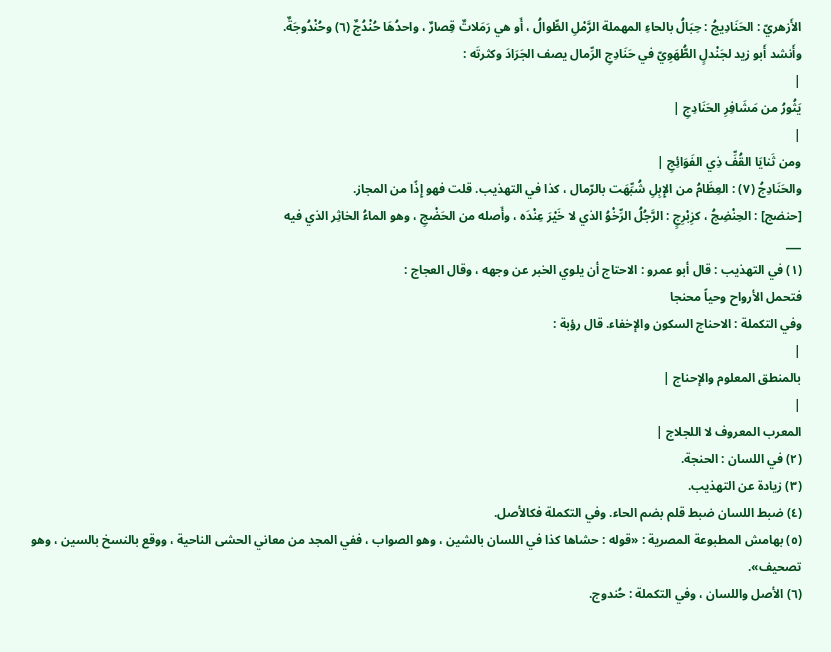الأَزهريّ : الحَنَادِيجُ : حِبَالُ بالحاءِ المهملة الرَّمْلِ الطِّوالُ ، أَو هي رَمَلاتٌ قِصارٌ ، واحدُهَا حُنْدُجٌ (٦) وحُنْدُوجَةٌ.
وأَنشد أَبو زيد لجَنْدلٍ الطُّهَوِيّ في حَنَادِجِ الرِّمال يصف الجَرَادَ وكثرتَه :
|
يَثُورُ من مَشَافِرِ الحَنَادِجِ |
|
ومن ثَنايَا القُفِّ ذِي الفَوَائِجِ |
والحَنَادِجُ (٧) : العِظَامُ من الإِبِلِ شُبِّهَت بالرّمال ، كذا في التهذيب. قلت فهو إِذًا من المجاز.
[حنضج] : الحِنْضِجُ ، كزِبْرِجٍ : الرَّجُلُ الرِّخْوُ الذي لا خَيْرَ عِنْدَه ، وأَصله من الحَضْجِ ، وهو الماءُ الخاثِر الذي فيه
___
(١) في التهذيب : قال أبو عمرو : الاحتاج أن يلوي الخبر عن وجهه ، وقال العجاج :
فتحمل الأرواح وحياً محنجا
وفي التكملة : الاحناج السكون والإخفاء. قال رؤبة :
|
بالمنطق المعلوم والإحناج |
|
المعرب المعروف لا اللجلاج |
(٢) في اللسان : الحنجة.
(٣) زيادة عن التهذيب.
(٤) ضبط اللسان ضبط قلم بضم الحاء. وفي التكملة فكالأصل.
(٥) بهامش المطبوعة المصرية : «قوله : حشاها كذا في اللسان بالشين ، وهو الصواب ، ففي المجد من معاني الحشى الناحية ، ووقع بالنسخ بالسين ، وهو تصحيف».
(٦) الأصل واللسان ، وفي التكملة : حُندوج.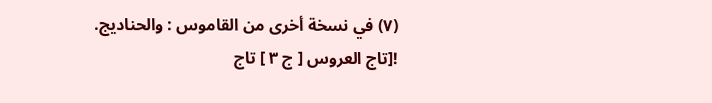(٧) في نسخة أخرى من القاموس : والحناديج.
![تاج العروس [ ج ٣ ] تاج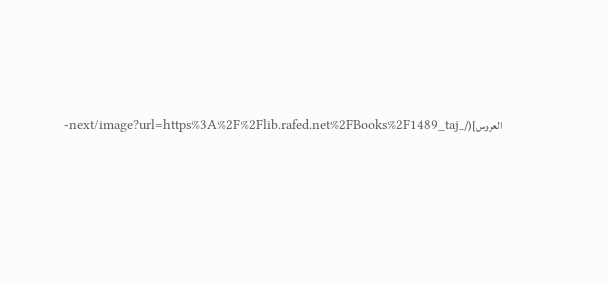العروس](/_next/image?url=https%3A%2F%2Flib.rafed.net%2FBooks%2F1489_taj-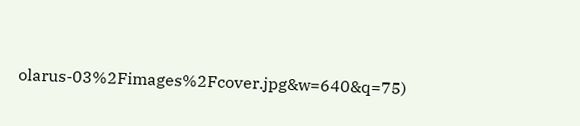olarus-03%2Fimages%2Fcover.jpg&w=640&q=75)